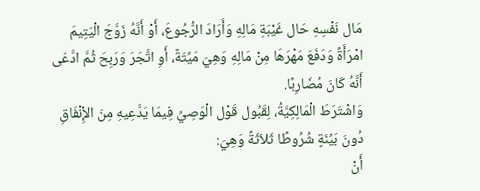مَال نَفْسِهِ حَال غَيْبَةِ مَالِهِ وَأَرَادَ الرُّجُوعَ، أَوْ أَنَّهُ زَوَّجَ الْيَتِيمَ امْرَأَةً وَدَفَعَ مَهْرَهَا مِنْ مَالِهِ وَهِيَ مَيِّتَةٌ، أَوِ اتَّجَرَ وَرَبِحَ ثُمَّ ادَّعَى أَنَّهُ كَانَ مُضَارِبًا.
وَاشْتَرَطَ الْمَالِكِيَّةُ، لِقَبُول قَوْل الْوَصِيِّ فِيمَا يَدَّعِيهِ مِنَ الإِْنْفَاقِ دُونَ بَيِّنَةٍ شُرُوطًا ثَلاَثَةً وَهِيَ:
أَنْ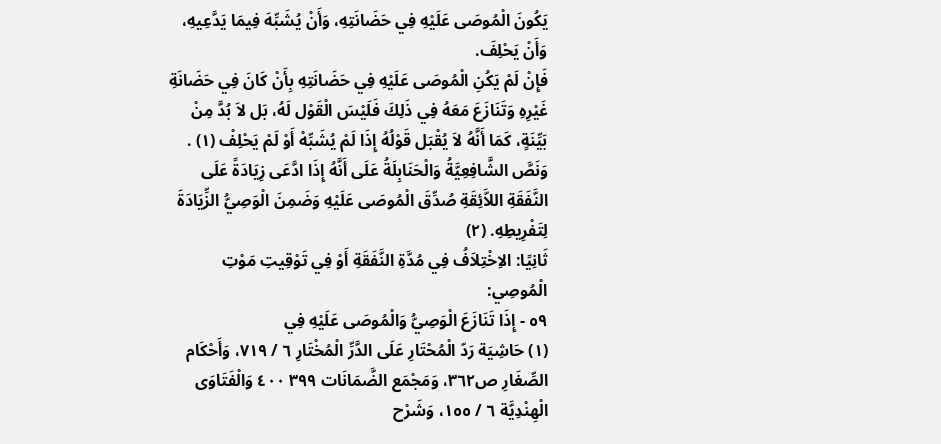يَكُونَ الْمُوصَى عَلَيْهِ فِي حَضَانَتِهِ، وَأَنْ يُشَبِّهَ فِيمَا يَدَّعِيهِ، وَأَنْ يَحْلِفَ.
فَإِنْ لَمْ يَكُنِ الْمُوصَى عَلَيْهِ فِي حَضَانَتِهِ بِأَنْ كَانَ فِي حَضَانَةِ غَيْرِهِ وَتَنَازَعَ مَعَهُ فِي ذَلِكَ فَلَيْسَ الْقَوْل لَهُ، بَل لاَ بُدَّ مِنْ بَيِّنَةٍ، كَمَا أَنَّهُ لاَ يُقْبَل قَوْلُهُ إِذَا لَمْ يُشَبِّهْ أَوْ لَمْ يَحْلِفْ (١) .
وَنَصَّ الشَّافِعِيَّةُ وَالْحَنَابِلَةُ عَلَى أَنَّهُ إِذَا ادَّعَى زِيَادَةً عَلَى النَّفَقَةِ اللاَّئِقَةِ صُدِّقَ الْمُوصَى عَلَيْهِ وَضَمِنَ الْوَصِيُّ الزِّيَادَةَ لِتَفْرِيطِهِ. (٢)
ثَانِيًا: الاِخْتِلاَفُ فِي مُدَّةِ النَّفَقَةِ أَوْ فِي تَوْقِيتِ مَوْتِ الْمُوصِي:
٥٩ - إِذَا تَنَازَعَ الْوَصِيُّ وَالْمُوصَى عَلَيْهِ فِي
(١) حَاشِيَة رَدّ الْمُحْتَارِ عَلَى الدَّرِّ الْمُخْتَارِ ٦ / ٧١٩، وَأَحْكَام الصِّغَارِ ص٣٦٢، وَمَجْمَع الضَّمَانَات ٣٩٩ ٤٠٠ وَالْفَتَاوَى الْهِنْدِيَّة ٦ / ١٥٥، وَشَرْح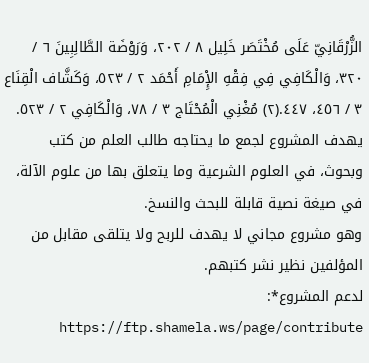الزُّرْقَانِيّ عَلَى مُخْتَصَر خَلِيل ٨ / ٢٠٢، وَرَوْضَة الطَّالِبِينَ ٦ / ٣٢٠، وَالْكَافِي فِي فِقْهِ الإِْمَامِ أَحْمَد ٢ / ٥٢٣، وَكَشَّاف الْقِنَاع ٣ / ٤٥٦، ٤٤٧.(٢) مُغْنِي الْمُحْتَاج ٣ / ٧٨، وَالْكَافِي ٢ / ٥٢٣.
يهدف المشروع لجمع ما يحتاجه طالب العلم من كتب وبحوث، في العلوم الشرعية وما يتعلق بها من علوم الآلة، في صيغة نصية قابلة للبحث والنسخ.
وهو مشروع مجاني لا يهدف للربح ولا يتلقى مقابل من المؤلفين نظير نشر كتبهم.
لدعم المشروع*: https://ftp.shamela.ws/page/contribute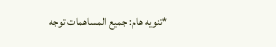*تنويه هام: جميع المساهمات توجه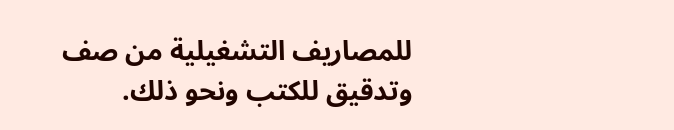للمصاريف التشغيلية من صف وتدقيق للكتب ونحو ذلك.